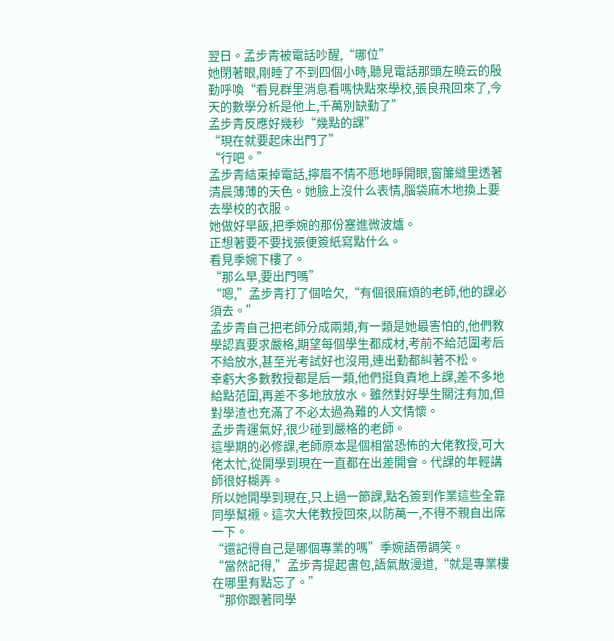翌日。孟步青被電話吵醒,“哪位”
她閉著眼,剛睡了不到四個小時,聽見電話那頭左曉云的殷勤呼喚“看見群里消息看嗎快點來學校,張良飛回來了,今天的數學分析是他上,千萬別缺勤了”
孟步青反應好幾秒“幾點的課”
“現在就要起床出門了”
“行吧。”
孟步青結束掉電話,擰眉不情不愿地睜開眼,窗簾縫里透著清晨薄薄的天色。她臉上沒什么表情,腦袋麻木地換上要去學校的衣服。
她做好早飯,把季婉的那份塞進微波爐。
正想著要不要找張便簽紙寫點什么。
看見季婉下樓了。
“那么早,要出門嗎”
“嗯,”孟步青打了個哈欠,“有個很麻煩的老師,他的課必須去。”
孟步青自己把老師分成兩類,有一類是她最害怕的,他們教學認真要求嚴格,期望每個學生都成材,考前不給范圍考后不給放水,甚至光考試好也沒用,連出勤都糾著不松。
幸虧大多數教授都是后一類,他們挺負責地上課,差不多地給點范圍,再差不多地放放水。雖然對好學生關注有加,但對學渣也充滿了不必太過為難的人文情懷。
孟步青運氣好,很少碰到嚴格的老師。
這學期的必修課,老師原本是個相當恐怖的大佬教授,可大佬太忙,從開學到現在一直都在出差開會。代課的年輕講師很好糊弄。
所以她開學到現在,只上過一節課,點名簽到作業這些全靠同學幫襯。這次大佬教授回來,以防萬一,不得不親自出席一下。
“還記得自己是哪個專業的嗎”季婉語帶調笑。
“當然記得,”孟步青提起書包,語氣散漫道,“就是專業樓在哪里有點忘了。”
“那你跟著同學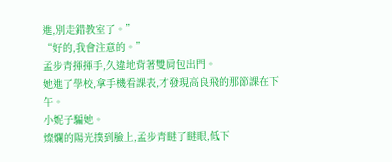進,別走錯教室了。”
“好的,我會注意的。”
孟步青揮揮手,久違地背著雙肩包出門。
她進了學校,拿手機看課表,才發現高良飛的那節課在下午。
小妮子騙她。
燦爛的陽光撲到臉上,孟步青瞇了瞇眼,低下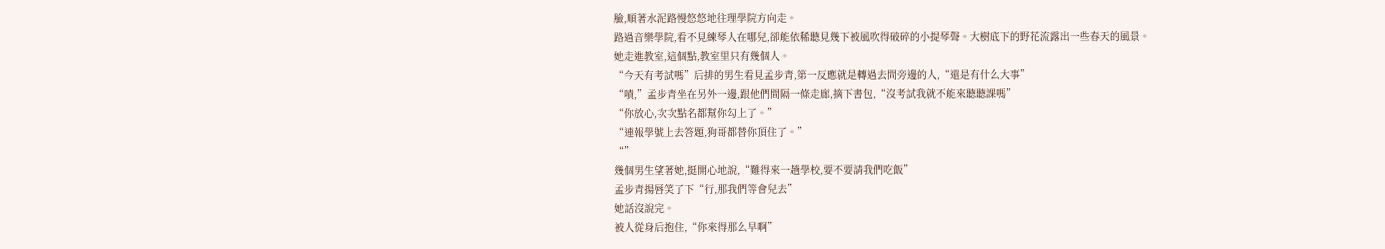臉,順著水泥路慢悠悠地往理學院方向走。
路過音樂學院,看不見練琴人在哪兒,卻能依稀聽見幾下被風吹得破碎的小提琴聲。大樹底下的野花流露出一些春天的風景。
她走進教室,這個點,教室里只有幾個人。
“今天有考試嗎”后排的男生看見孟步青,第一反應就是轉過去問旁邊的人,“還是有什么大事”
“嘖,”孟步青坐在另外一邊,跟他們間隔一條走廊,摘下書包,“沒考試我就不能來聽聽課嗎”
“你放心,次次點名都幫你勾上了。”
“連報學號上去答題,狗哥都替你頂住了。”
“”
幾個男生望著她,挺開心地說,“難得來一趟學校,要不要請我們吃飯”
孟步青揚唇笑了下“行,那我們等會兒去”
她話沒說完。
被人從身后抱住,“你來得那么早啊”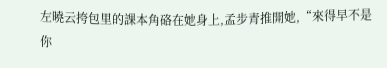左曉云挎包里的課本角硌在她身上,孟步青推開她,“來得早不是你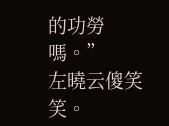的功勞嗎。”
左曉云傻笑笑。